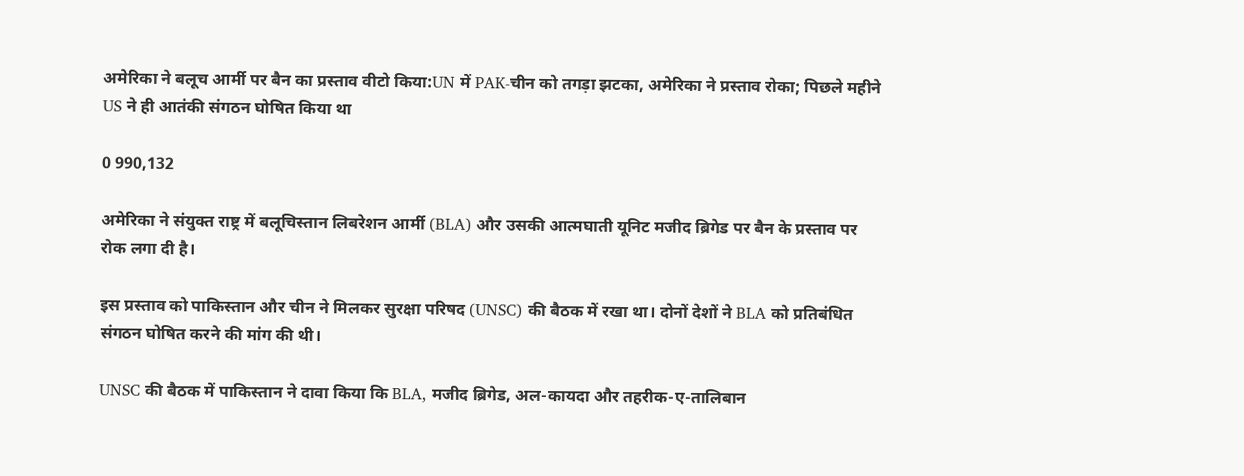अमेरिका ने बलूच आर्मी पर बैन का प्रस्ताव वीटो किया:UN में PAK-चीन को तगड़ा झटका, अमेरिका ने प्रस्ताव रोका; पिछले महीने US ने ही आतंकी संगठन घोषित किया था

0 990,132

अमेरिका ने संयुक्त राष्ट्र में बलूचिस्तान लिबरेशन आर्मी (BLA) और उसकी आत्मघाती यूनिट मजीद ब्रिगेड पर बैन के प्रस्ताव पर रोक लगा दी है।

इस प्रस्ताव को पाकिस्तान और चीन ने मिलकर सुरक्षा परिषद (UNSC) की बैठक में रखा था। दोनों देशों ने BLA को प्रतिबंधित संगठन घोषित करने की मांग की थी।

UNSC की बैठक में पाकिस्तान ने दावा किया कि BLA, मजीद ब्रिगेड, अल-कायदा और तहरीक-ए-तालिबान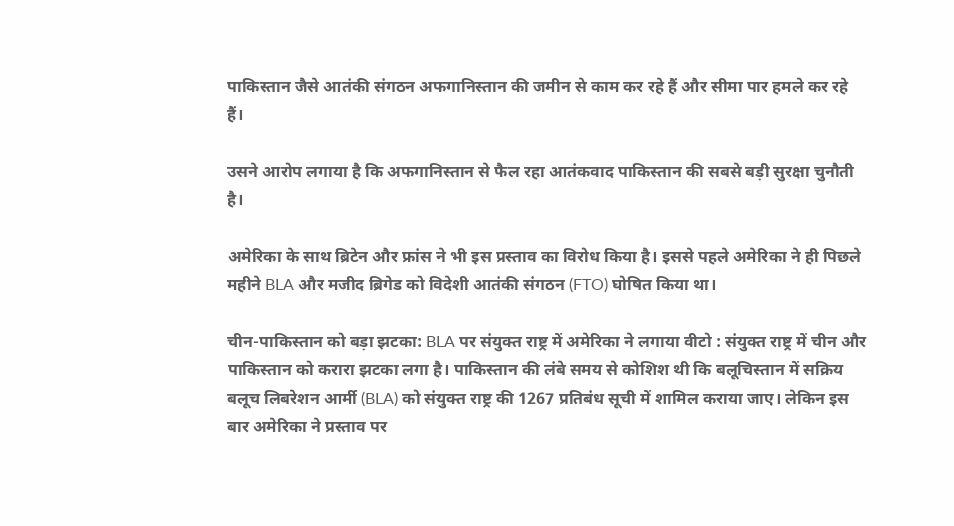पाकिस्तान जैसे आतंकी संगठन अफगानिस्तान की जमीन से काम कर रहे हैं और सीमा पार हमले कर रहे हैं।

उसने आरोप लगाया है कि अफगानिस्तान से फैल रहा आतंकवाद पाकिस्तान की सबसे बड़ी सुरक्षा चुनौती है।

अमेरिका के साथ ब्रिटेन और फ्रांस ने भी इस प्रस्ताव का विरोध किया है। इससे पहले अमेरिका ने ही पिछले महीने BLA और मजीद ब्रिगेड को विदेशी आतंकी संगठन (FTO) घोषित किया था।

चीन-पाकिस्तान को बड़ा झटका: BLA पर संयुक्त राष्ट्र में अमेरिका ने लगाया वीटो : संयुक्त राष्ट्र में चीन और पाकिस्तान को करारा झटका लगा है। पाकिस्तान की लंबे समय से कोशिश थी कि बलूचिस्तान में सक्रिय बलूच लिबरेशन आर्मी (BLA) को संयुक्त राष्ट्र की 1267 प्रतिबंध सूची में शामिल कराया जाए। लेकिन इस बार अमेरिका ने प्रस्ताव पर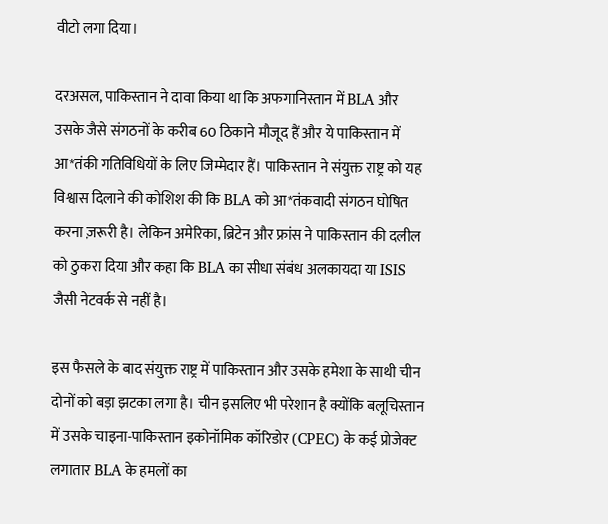वीटो लगा दिया।

दरअसल, पाकिस्तान ने दावा किया था कि अफगानिस्तान में BLA और उसके जैसे संगठनों के करीब 60 ठिकाने मौजूद हैं और ये पाकिस्तान में आ*तंकी गतिविधियों के लिए जिम्मेदार हैं। पाकिस्तान ने संयुक्त राष्ट्र को यह विश्वास दिलाने की कोशिश की कि BLA को आ*तंकवादी संगठन घोषित करना ज़रूरी है। लेकिन अमेरिका, ब्रिटेन और फ्रांस ने पाकिस्तान की दलील को ठुकरा दिया और कहा कि BLA का सीधा संबंध अलकायदा या ISIS जैसी नेटवर्क से नहीं है।

इस फैसले के बाद संयुक्त राष्ट्र में पाकिस्तान और उसके हमेशा के साथी चीन दोनों को बड़ा झटका लगा है। चीन इसलिए भी परेशान है क्योंकि बलूचिस्तान में उसके चाइना-पाकिस्तान इकोनॉमिक कॉरिडोर (CPEC) के कई प्रोजेक्ट लगातार BLA के हमलों का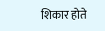शिकार होते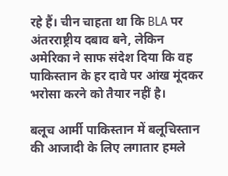रहे हैं। चीन चाहता था कि BLA पर अंतरराष्ट्रीय दबाव बने, लेकिन अमेरिका ने साफ संदेश दिया कि वह पाकिस्तान के हर दावे पर आंख मूंदकर भरोसा करने को तैयार नहीं है।

बलूच आर्मी पाकिस्तान में बलूचिस्तान की आजादी के लिए लगातार हमले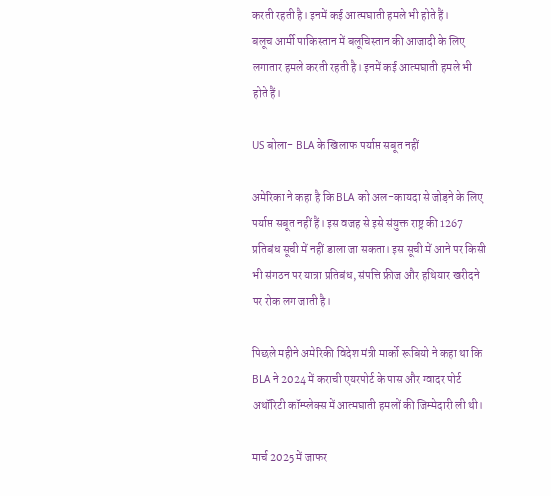करती रहती है। इनमें कई आत्मघाती हमले भी होते हैं।
बलूच आर्मी पाकिस्तान में बलूचिस्तान की आजादी के लिए लगातार हमले करती रहती है। इनमें कई आत्मघाती हमले भी होते हैं।

US बोला- BLA के खिलाफ पर्याप्त सबूत नहीं

अमेरिका ने कहा है कि BLA को अल-कायदा से जोड़ने के लिए पर्याप्त सबूत नहीं हैं। इस वजह से इसे संयुक्त राष्ट्र की 1267 प्रतिबंध सूची में नहीं डाला जा सकता। इस सूची में आने पर किसी भी संगठन पर यात्रा प्रतिबंध, संपत्ति फ्रीज और हथियार खरीदने पर रोक लग जाती है।

पिछले महीने अमेरिकी विदेश मंत्री मार्को रूबियो ने कहा था कि BLA ने 2024 में कराची एयरपोर्ट के पास और ग्वादर पोर्ट अथॉरिटी कॉम्प्लेक्स में आत्मघाती हमलों की जिम्मेदारी ली थी।

मार्च 2025 में जाफर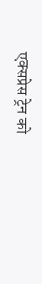एक्सप्रेस ट्रेन को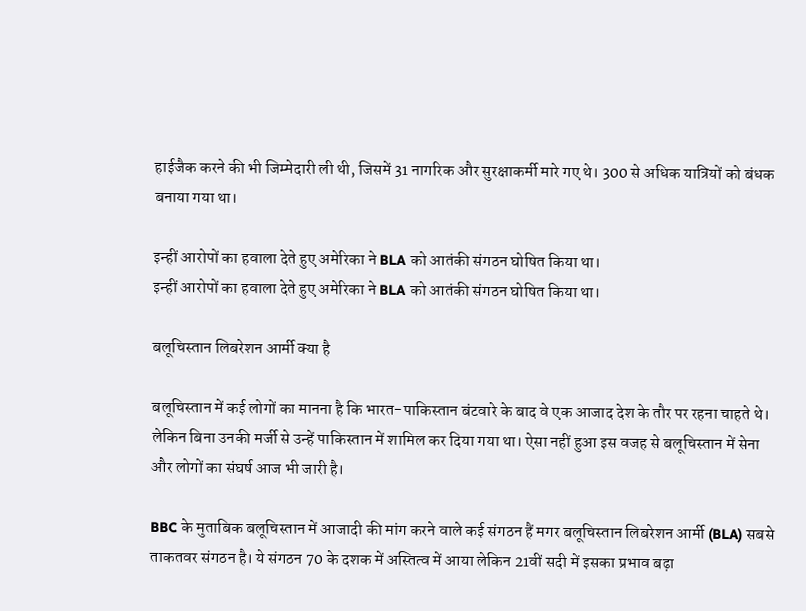हाईजैक करने की भी जिम्मेदारी ली थी, जिसमें 31 नागरिक और सुरक्षाकर्मी मारे गए थे। 300 से अधिक यात्रियों को बंधक बनाया गया था।

इन्हीं आरोपों का हवाला देते हुए अमेरिका ने BLA को आतंकी संगठन घोषित किया था।
इन्हीं आरोपों का हवाला देते हुए अमेरिका ने BLA को आतंकी संगठन घोषित किया था।

बलूचिस्तान लिबरेशन आर्मी क्या है

बलूचिस्तान में कई लोगों का मानना है कि भारत-पाकिस्तान बंटवारे के बाद वे एक आजाद देश के तौर पर रहना चाहते थे। लेकिन बिना उनकी मर्जी से उन्हें पाकिस्तान में शामिल कर दिया गया था। ऐसा नहीं हुआ इस वजह से बलूचिस्तान में सेना और लोगों का संघर्ष आज भी जारी है।

BBC के मुताबिक बलूचिस्तान में आजादी की मांग करने वाले कई संगठन हैं मगर बलूचिस्तान लिबरेशन आर्मी (BLA) सबसे ताकतवर संगठन है। ये संगठन 70 के दशक में अस्तित्व में आया लेकिन 21वीं सदी में इसका प्रभाव बढ़ा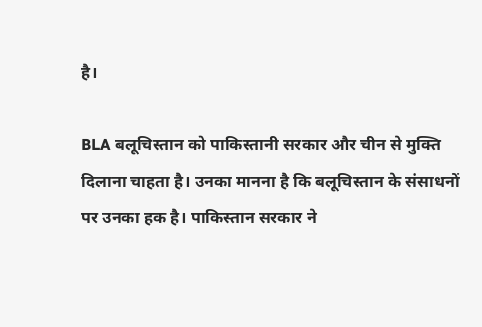है।

BLA बलूचिस्तान को पाकिस्तानी सरकार और चीन से मुक्ति दिलाना चाहता है। उनका मानना है कि बलूचिस्तान के संसाधनों पर उनका हक है। पाकिस्तान सरकार ने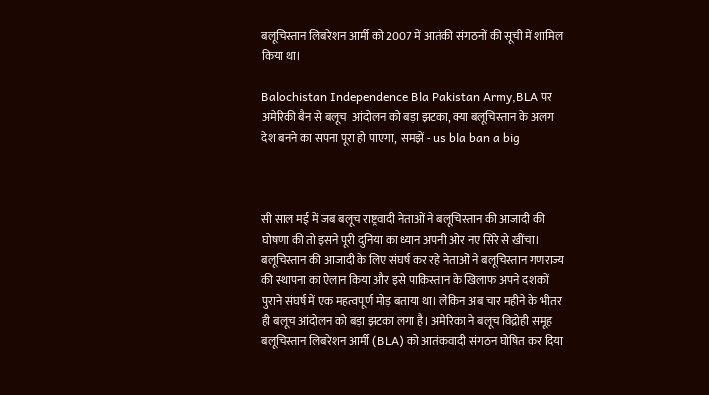बलूचिस्तान लिबरेशन आर्मी को 2007 में आतंकी संगठनों की सूची में शामिल किया था।

Balochistan Independence Bla Pakistan Army,BLA पर अमेरिकी बैन से बलूच  आंदोलन को बड़ा झटका, क्या बलूचिस्तान के अलग देश बनने का सपना पूरा हो पाएगा,  समझें - us bla ban a big



सी साल मई में जब बलूच राष्ट्रवादी नेताओं ने बलूचिस्तान की आजादी की घोषणा की तो इसने पूरी दुनिया का ध्यान अपनी ओर नए सिरे से खींचा। बलूचिस्तान की आजादी के लिए संघर्ष कर रहे नेताओं ने बलूचिस्तान गणराज्य की स्थापना का ऐलान किया और इसे पाकिस्तान के खिलाफ अपने दशकों पुराने संघर्ष में एक महत्वपूर्ण मोड़ बताया था। लेकिन अब चार महीने के भीतर ही बलूच आंदोलन को बड़ा झटका लगा है। अमेरिका ने बलूच विद्रोही समूह बलूचिस्तान लिबरेशन आर्मी (BLA) को आतंकवादी संगठन घोषित कर दिया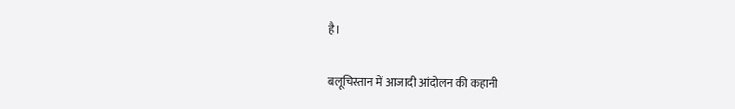है।

बलूचिस्तान में आजादी आंदोलन की कहानी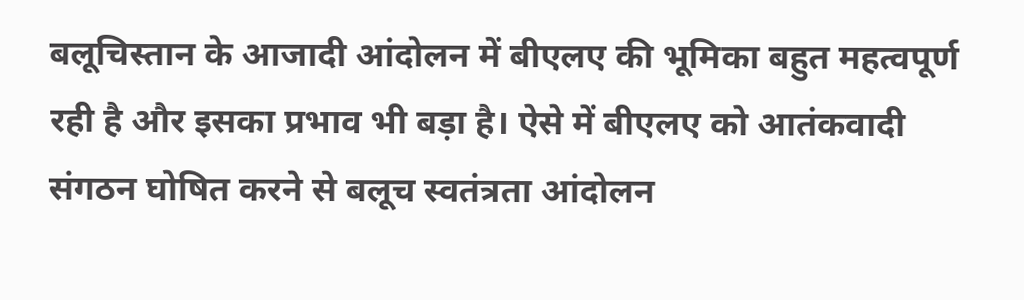बलूचिस्तान के आजादी आंदोलन में बीएलए की भूमिका बहुत महत्वपूर्ण रही है और इसका प्रभाव भी बड़ा है। ऐसे में बीएलए को आतंकवादी संगठन घोषित करने से बलूच स्वतंत्रता आंदोलन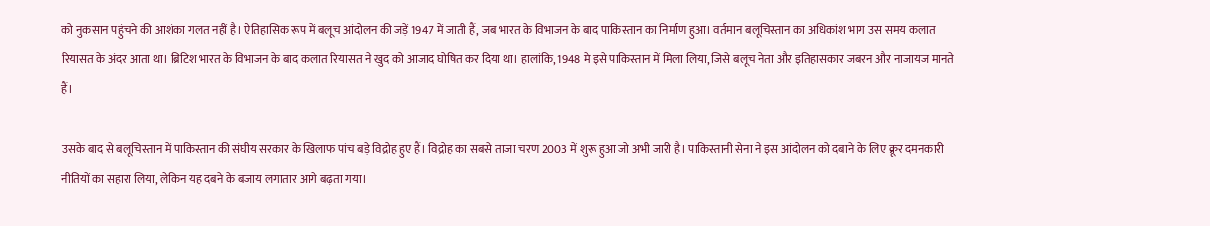को नुकसान पहुंचने की आशंका गलत नहीं है। ऐतिहासिक रूप में बलूच आंदोलन की जड़ें 1947 में जाती हैं, जब भारत के विभाजन के बाद पाकिस्तान का निर्माण हुआ। वर्तमान बलूचिस्तान का अधिकांश भाग उस समय कलात रियासत के अंदर आता था। ब्रिटिश भारत के विभाजन के बाद कलात रियासत ने खुद को आजाद घोषित कर दिया था। हालांकि, 1948 मे इसे पाकिस्तान में मिला लिया, जिसे बलूच नेता और इतिहासकार जबरन और नाजायज मानते हैं।

उसके बाद से बलूचिस्तान में पाकिस्तान की संघीय सरकार के खिलाफ पांच बड़े विद्रोह हुए हैं। विद्रोह का सबसे ताजा चरण 2003 में शुरू हुआ जो अभी जारी है। पाकिस्तानी सेना ने इस आंदोलन को दबाने के लिए क्रूर दमनकारी नीतियों का सहारा लिया, लेकिन यह दबने के बजाय लगातार आगे बढ़ता गया।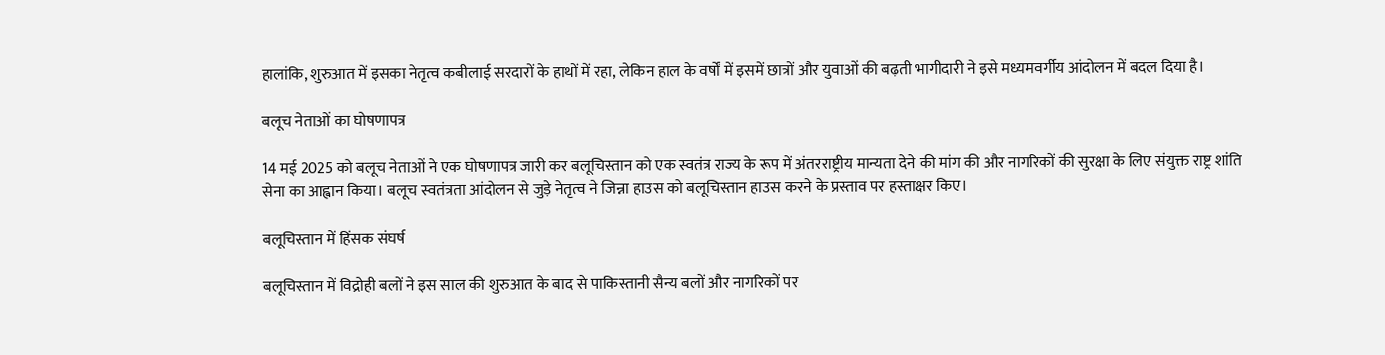हालांकि, शुरुआत में इसका नेतृत्व कबीलाई सरदारों के हाथों में रहा, लेकिन हाल के वर्षों में इसमें छात्रों और युवाओं की बढ़ती भागीदारी ने इसे मध्यमवर्गीय आंदोलन में बदल दिया है।

बलूच नेताओं का घोषणापत्र

14 मई 2025 को बलूच नेताओं ने एक घोषणापत्र जारी कर बलूचिस्तान को एक स्वतंत्र राज्य के रूप में अंतरराष्ट्रीय मान्यता देने की मांग की और नागरिकों की सुरक्षा के लिए संयुक्त राष्ट्र शांति सेना का आह्वान किया। बलूच स्वतंत्रता आंदोलन से जुड़े नेतृत्व ने जिन्ना हाउस को बलूचिस्तान हाउस करने के प्रस्ताव पर हस्ताक्षर किए।

बलूचिस्तान में हिंसक संघर्ष

बलूचिस्तान में विद्रोही बलों ने इस साल की शुरुआत के बाद से पाकिस्तानी सैन्य बलों और नागरिकों पर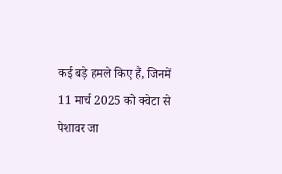कई बड़े हमले किए हैं, जिनमें 11 मार्च 2025 को क्वेटा से पेशावर जा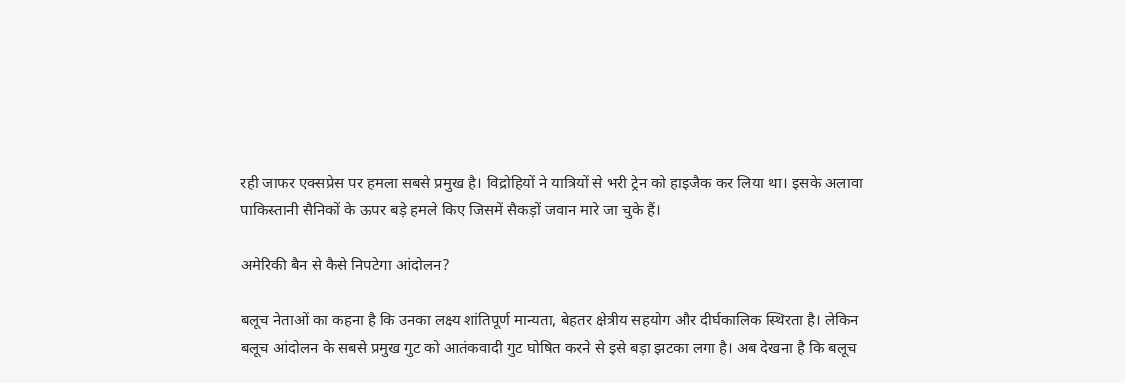रही जाफर एक्सप्रेस पर हमला सबसे प्रमुख है। विद्रोहियों ने यात्रियों से भरी ट्रेन को हाइजैक कर लिया था। इसके अलावा पाकिस्तानी सैनिकों के ऊपर बड़े हमले किए जिसमें सैकड़ों जवान मारे जा चुके हैं।

अमेरिकी बैन से कैसे निपटेगा आंदोलन?

बलूच नेताओं का कहना है कि उनका लक्ष्य शांतिपूर्ण मान्यता, बेहतर क्षेत्रीय सहयोग और दीर्घकालिक स्थिरता है। लेकिन बलूच आंदोलन के सबसे प्रमुख गुट को आतंकवादी गुट घोषित करने से इसे बड़ा झटका लगा है। अब देखना है कि बलूच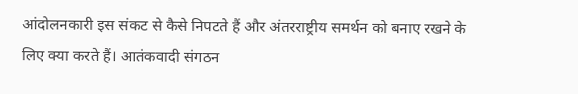आंदोलनकारी इस संकट से कैसे निपटते हैं और अंतरराष्ट्रीय समर्थन को बनाए रखने के लिए क्या करते हैं। आतंकवादी संगठन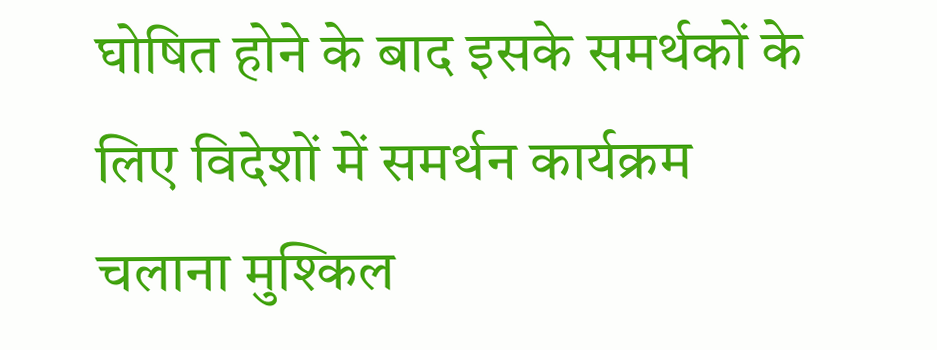घोषित होने के बाद इसके समर्थकों के लिए विदेशों में समर्थन कार्यक्रम चलाना मुश्किल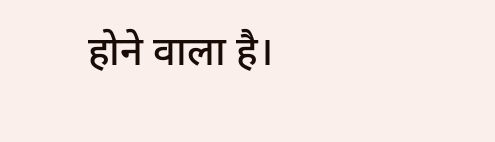होने वाला है।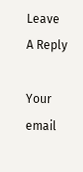Leave A Reply

Your email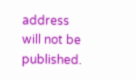address will not be published.